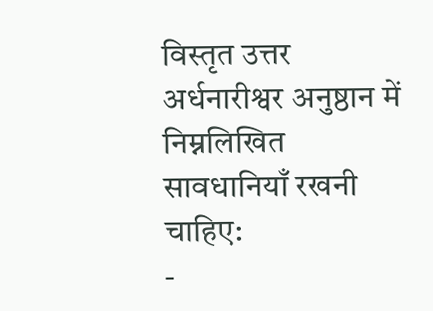विस्तृत उत्तर
अर्धनारीश्वर अनुष्ठान में निम्नलिखित सावधानियाँ रखनी चाहिए:
-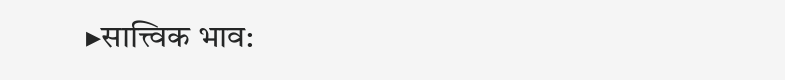▸सात्त्विक भाव: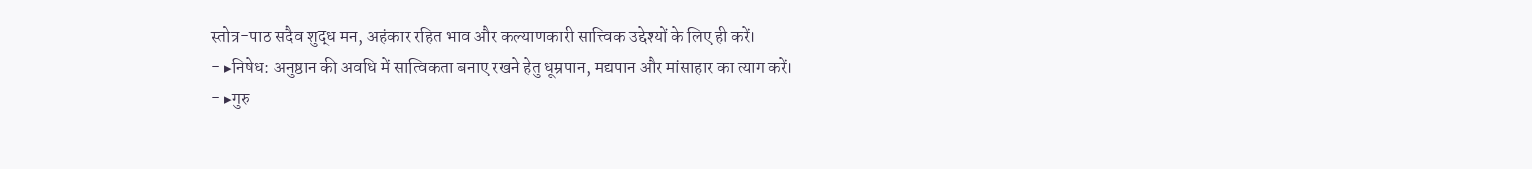स्तोत्र-पाठ सदैव शुद्ध मन, अहंकार रहित भाव और कल्याणकारी सात्त्विक उद्देश्यों के लिए ही करें।
- ▸निषेध: अनुष्ठान की अवधि में सात्विकता बनाए रखने हेतु धूम्रपान, मद्यपान और मांसाहार का त्याग करें।
- ▸गुरु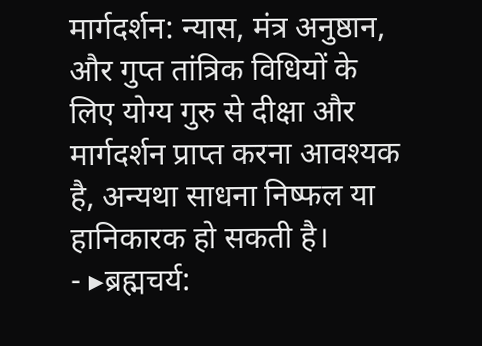मार्गदर्शन: न्यास, मंत्र अनुष्ठान, और गुप्त तांत्रिक विधियों के लिए योग्य गुरु से दीक्षा और मार्गदर्शन प्राप्त करना आवश्यक है, अन्यथा साधना निष्फल या हानिकारक हो सकती है।
- ▸ब्रह्मचर्य: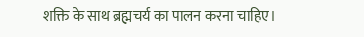शक्ति के साथ ब्रह्मचर्य का पालन करना चाहिए।